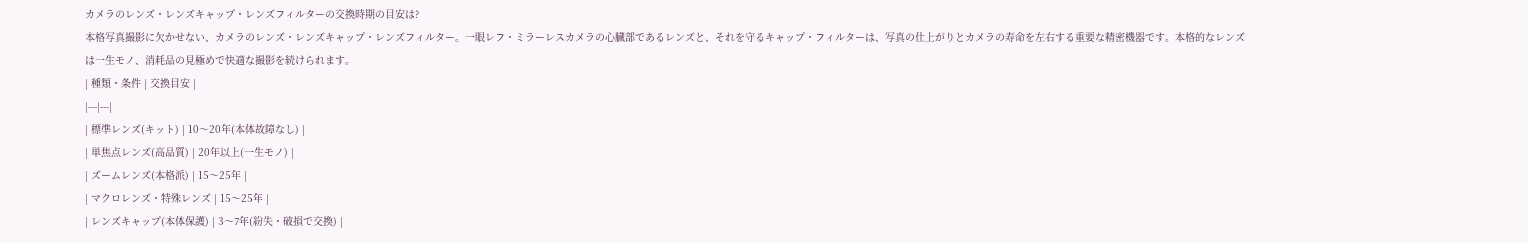カメラのレンズ・レンズキャップ・レンズフィルターの交換時期の目安は?
本格写真撮影に欠かせない、カメラのレンズ・レンズキャップ・レンズフィルター。一眼レフ・ミラーレスカメラの心臓部であるレンズと、それを守るキャップ・フィルターは、写真の仕上がりとカメラの寿命を左右する重要な精密機器です。本格的なレンズは一生モノ、消耗品の見極めで快適な撮影を続けられます。
| 種類・条件 | 交換目安 |
|---|---|
| 標準レンズ(キット) | 10〜20年(本体故障なし) |
| 単焦点レンズ(高品質) | 20年以上(一生モノ) |
| ズームレンズ(本格派) | 15〜25年 |
| マクロレンズ・特殊レンズ | 15〜25年 |
| レンズキャップ(本体保護) | 3〜7年(紛失・破損で交換) |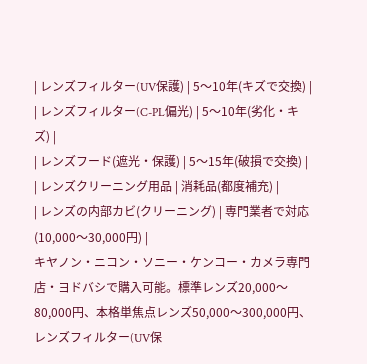| レンズフィルター(UV保護) | 5〜10年(キズで交換) |
| レンズフィルター(C-PL偏光) | 5〜10年(劣化・キズ) |
| レンズフード(遮光・保護) | 5〜15年(破損で交換) |
| レンズクリーニング用品 | 消耗品(都度補充) |
| レンズの内部カビ(クリーニング) | 専門業者で対応(10,000〜30,000円) |
キヤノン・ニコン・ソニー・ケンコー・カメラ専門店・ヨドバシで購入可能。標準レンズ20,000〜80,000円、本格単焦点レンズ50,000〜300,000円、レンズフィルター(UV保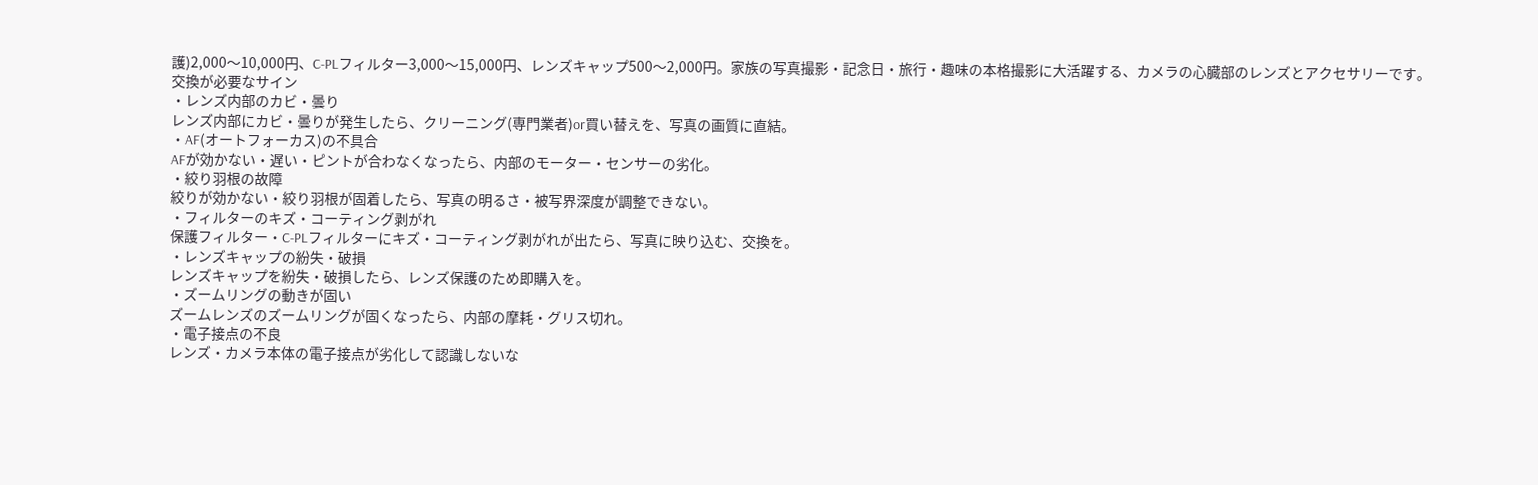護)2,000〜10,000円、C-PLフィルター3,000〜15,000円、レンズキャップ500〜2,000円。家族の写真撮影・記念日・旅行・趣味の本格撮影に大活躍する、カメラの心臓部のレンズとアクセサリーです。
交換が必要なサイン
・レンズ内部のカビ・曇り
レンズ内部にカビ・曇りが発生したら、クリーニング(専門業者)or買い替えを、写真の画質に直結。
・AF(オートフォーカス)の不具合
AFが効かない・遅い・ピントが合わなくなったら、内部のモーター・センサーの劣化。
・絞り羽根の故障
絞りが効かない・絞り羽根が固着したら、写真の明るさ・被写界深度が調整できない。
・フィルターのキズ・コーティング剥がれ
保護フィルター・C-PLフィルターにキズ・コーティング剥がれが出たら、写真に映り込む、交換を。
・レンズキャップの紛失・破損
レンズキャップを紛失・破損したら、レンズ保護のため即購入を。
・ズームリングの動きが固い
ズームレンズのズームリングが固くなったら、内部の摩耗・グリス切れ。
・電子接点の不良
レンズ・カメラ本体の電子接点が劣化して認識しないな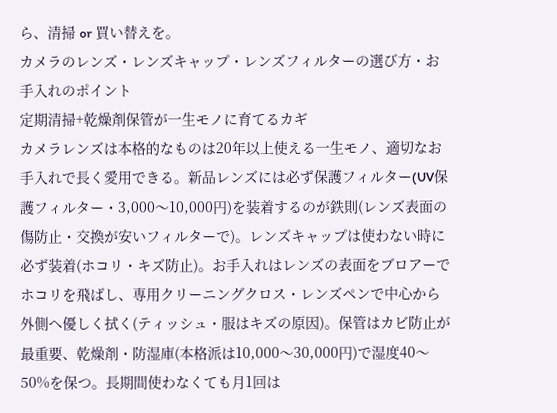ら、清掃 or 買い替えを。
カメラのレンズ・レンズキャップ・レンズフィルターの選び方・お手入れのポイント
定期清掃+乾燥剤保管が一生モノに育てるカギ
カメラレンズは本格的なものは20年以上使える一生モノ、適切なお手入れで長く愛用できる。新品レンズには必ず保護フィルター(UV保護フィルター・3,000〜10,000円)を装着するのが鉄則(レンズ表面の傷防止・交換が安いフィルターで)。レンズキャップは使わない時に必ず装着(ホコリ・キズ防止)。お手入れはレンズの表面をブロアーでホコリを飛ばし、専用クリーニングクロス・レンズペンで中心から外側へ優しく拭く(ティッシュ・服はキズの原因)。保管はカビ防止が最重要、乾燥剤・防湿庫(本格派は10,000〜30,000円)で湿度40〜50%を保つ。長期間使わなくても月1回は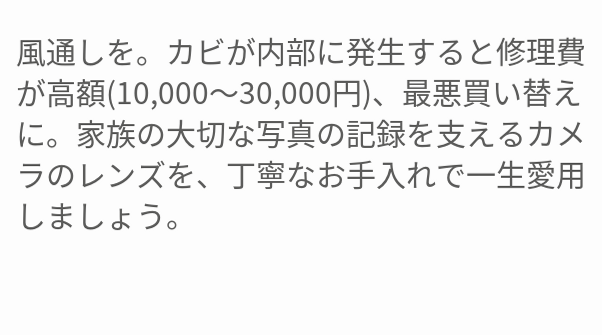風通しを。カビが内部に発生すると修理費が高額(10,000〜30,000円)、最悪買い替えに。家族の大切な写真の記録を支えるカメラのレンズを、丁寧なお手入れで一生愛用しましょう。